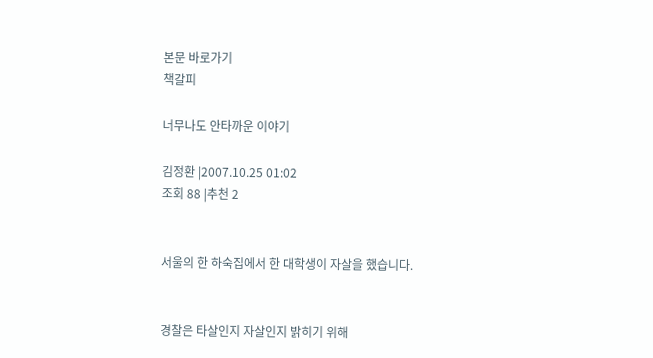본문 바로가기
책갈피

너무나도 안타까운 이야기

김정환 |2007.10.25 01:02
조회 88 |추천 2


서울의 한 하숙집에서 한 대학생이 자살을 했습니다.


경찰은 타살인지 자살인지 밝히기 위해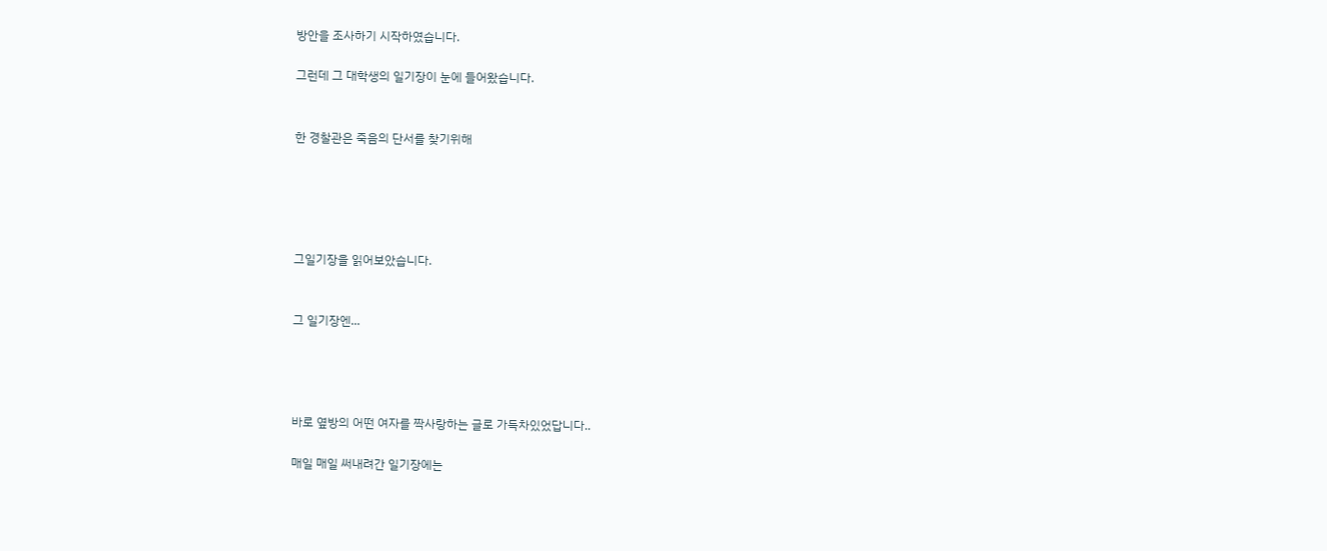방안을 조사하기 시작하였습니다.

그런데 그 대학생의 일기장이 눈에 들어왔습니다.


한 경찰관은 죽음의 단서를 찾기위해





그일기장을 읽어보았습니다.


그 일기장엔...




바로 옆방의 어떤 여자를 짝사랑하는 글로 가득차있었답니다..

매일 매일 써내려간 일기장에는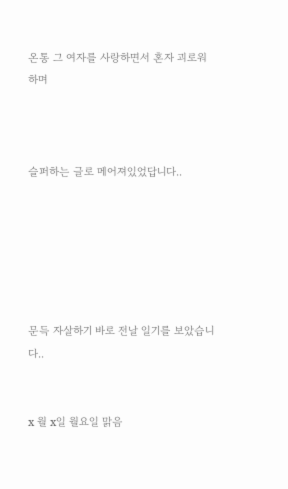온통 그 여자를 사랑하면서 혼자 괴로워하며



슬퍼하는 글로 메어져있었답니다..






문득 자살하기 바로 전날 일기를 보았습니다..


x 월 x일 월요일 맑음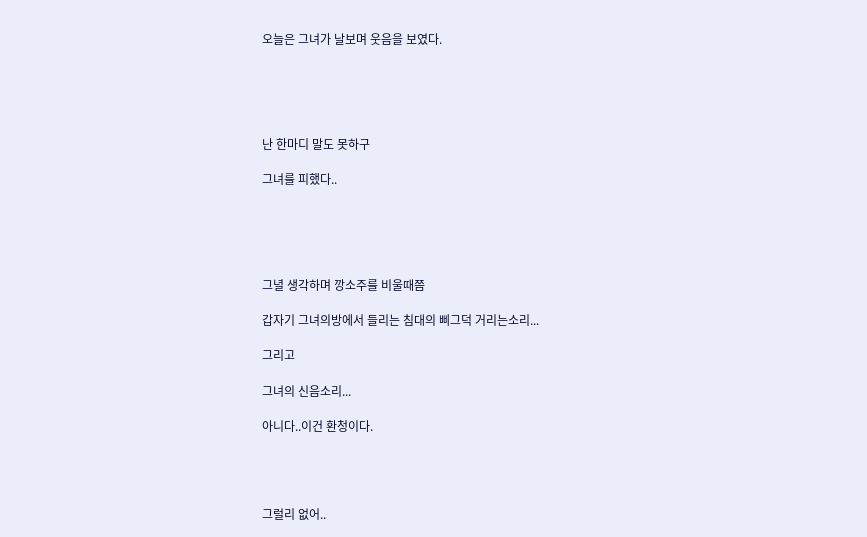오늘은 그녀가 날보며 웃음을 보였다.





난 한마디 말도 못하구

그녀를 피했다..





그녈 생각하며 깡소주를 비울때쯤

갑자기 그녀의방에서 들리는 침대의 삐그덕 거리는소리...

그리고

그녀의 신음소리...

아니다..이건 환청이다.




그럴리 없어..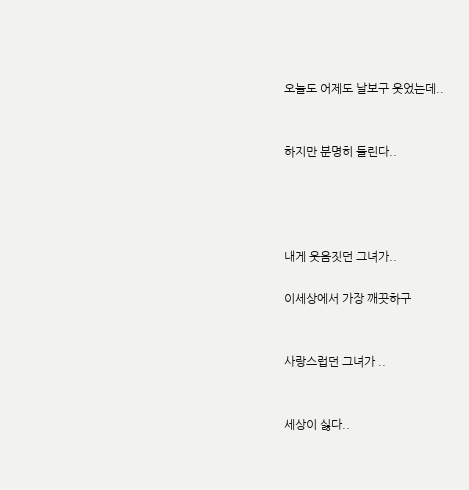오늘도 어제도 날보구 웃었는데..


하지만 분명히 들린다..




내게 웃음짓던 그녀가..

이세상에서 가장 깨끗하구


사랑스럽던 그녀가 ..


세상이 싫다..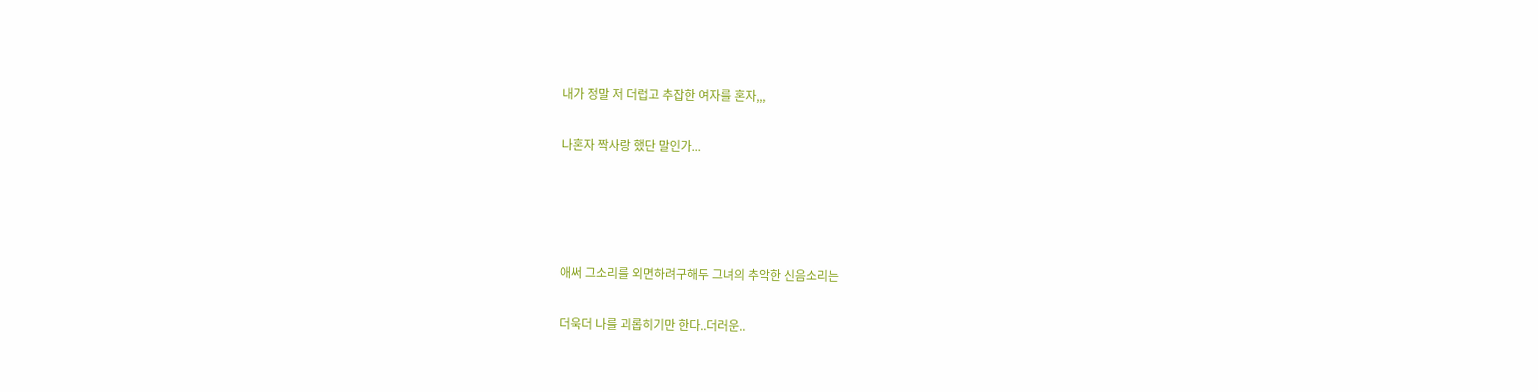내가 정말 저 더럽고 추잡한 여자를 혼자,,,

나혼자 짝사랑 했단 말인가...




애써 그소리를 외면하려구해두 그녀의 추악한 신음소리는

더욱더 나를 괴롭히기만 한다..더러운..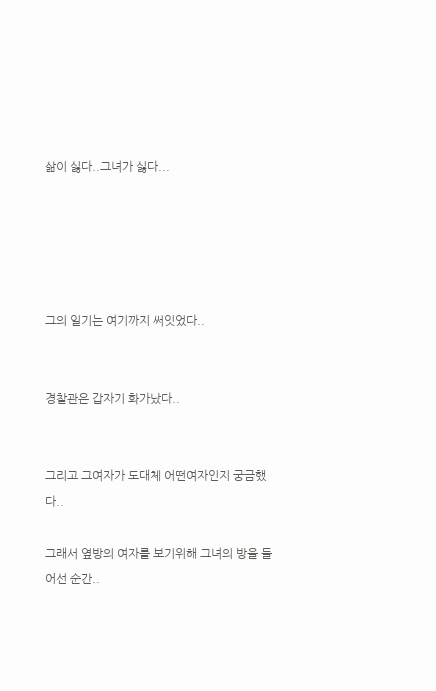삶이 싫다..그녀가 싫다...





그의 일기는 여기까지 써잇었다..


경찰관은 갑자기 화가났다..


그리고 그여자가 도대체 어떤여자인지 궁금했다..

그래서 옆방의 여자를 보기위해 그녀의 방을 들어선 순간..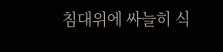침대위에 싸늘히 식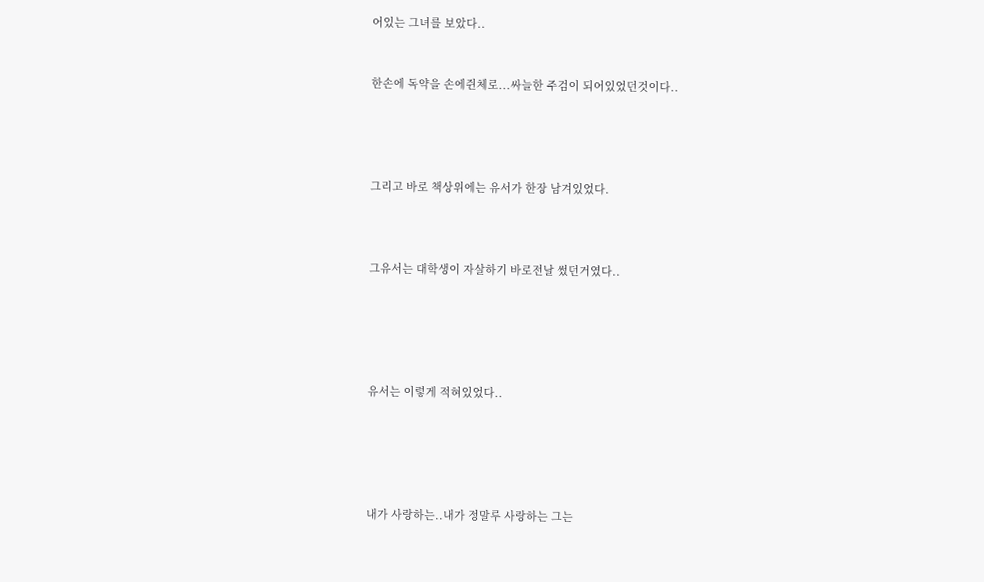어있는 그녀를 보았다..


한손에 독약을 손에쥔체로...싸늘한 주검이 되어있었던것이다..




그리고 바로 책상위에는 유서가 한장 남겨있었다.



그유서는 대학생이 자살하기 바로전날 썼던거였다..





유서는 이렇게 적혀있었다..





내가 사랑하는..내가 정말루 사랑하는 그는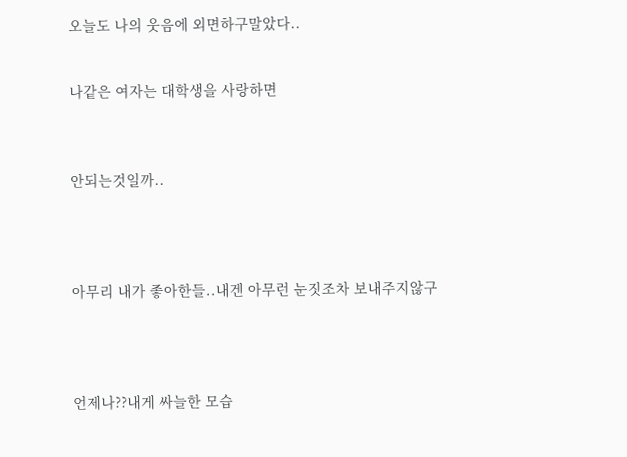오늘도 나의 웃음에 외면하구말았다..


나같은 여자는 대학생을 사랑하면



안되는것일까..




아무리 내가 좋아한들..내겐 아무런 눈짓조차 보내주지않구




언제나??내게 싸늘한 모습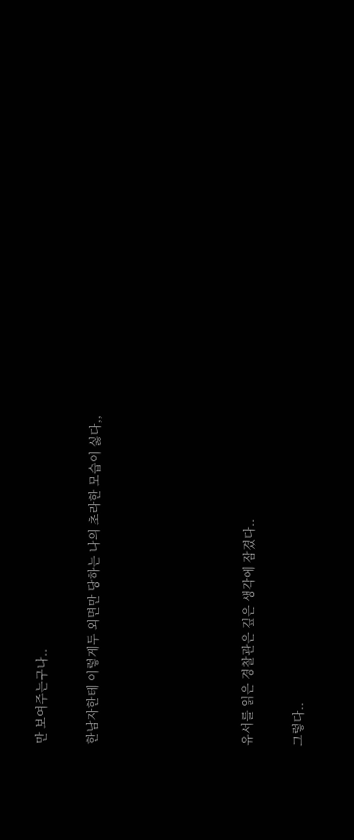만 보여주는구나..


한남자한테 이렇게두 외면만 당하는 나의 초라한 모습이 싫다,,








유서를 읽은 경찰관은 깊은 생각에 잠겼다..


그렇다..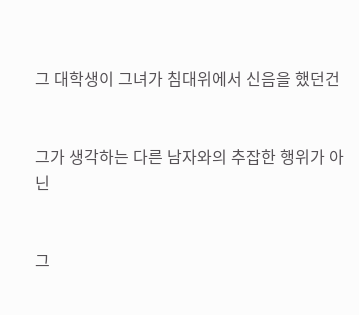그 대학생이 그녀가 침대위에서 신음을 했던건


그가 생각하는 다른 남자와의 추잡한 행위가 아닌


그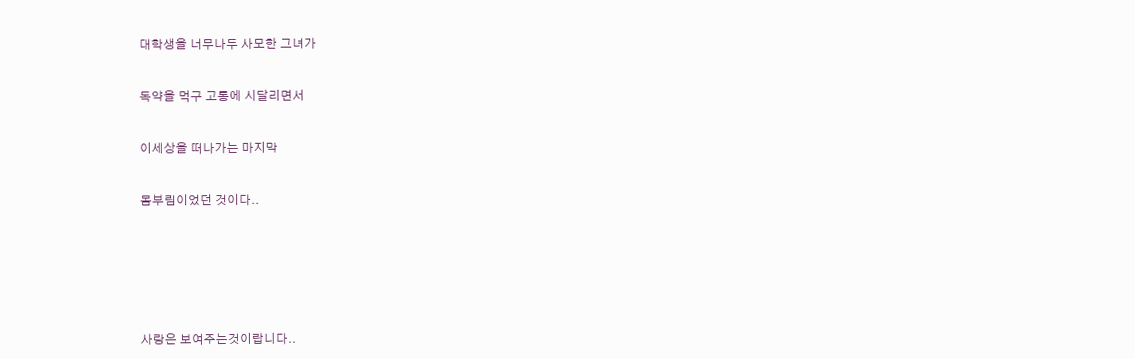대학생을 너무나두 사모한 그녀가


독약을 먹구 고통에 시달리면서


이세상을 떠나가는 마지막


몸부림이었던 것이다..







사랑은 보여주는것이랍니다..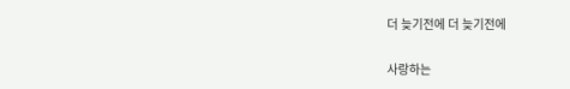더 늦기전에 더 늦기전에


사랑하는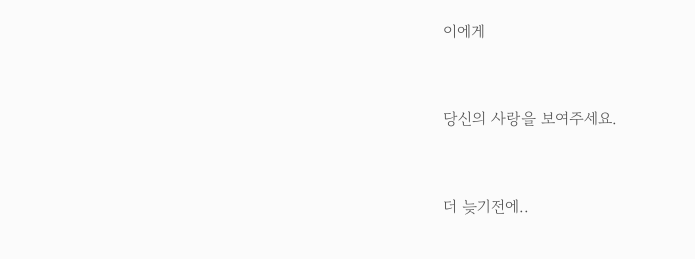이에게


당신의 사랑을 보여주세요.


더 늦기전에..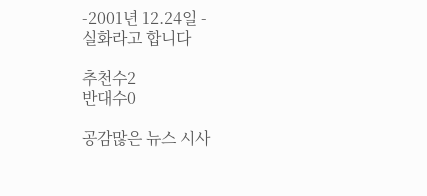-2001년 12.24일 -
실화라고 합니다

추천수2
반대수0

공감많은 뉴스 시사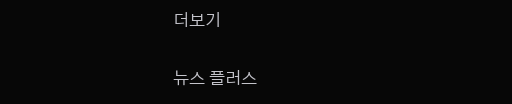더보기

뉴스 플러스